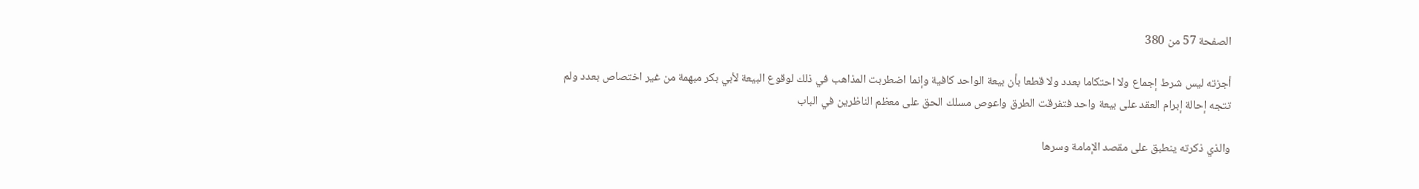الصفحة 57 من 380

أجزته ليس شرط إجماع ولا احتكاما بعدد ولا قطعا بأن بيعة الواحد كافية وإنما اضطربت المذاهب في ذلك لوقوع البيعة لأبي بكر مبهمة من غير اختصاص بعدد ولم تتجه إحالة إبرام العقد على بيعة واحد فتفرقت الطرق واعوص مسلك الحق على معظم الناظرين في الباب

والذي ذكرته ينطبق على مقصد الإمامة وسرها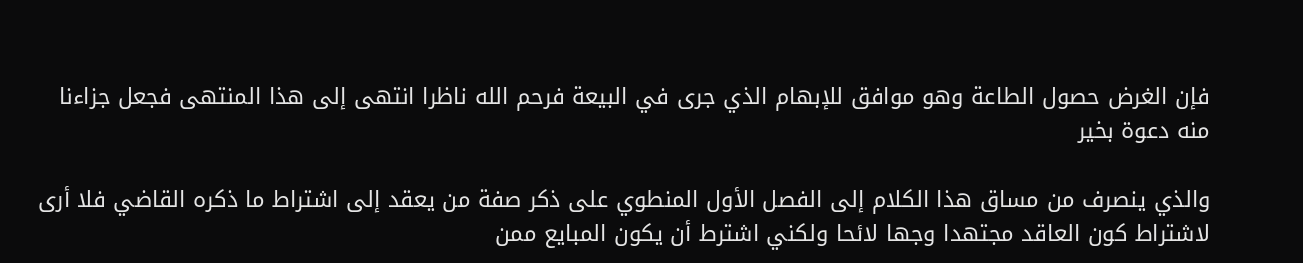فإن الغرض حصول الطاعة وهو موافق للإبهام الذي جرى في البيعة فرحم الله ناظرا انتهى إلى هذا المنتهى فجعل جزاءنا منه دعوة بخير

والذي ينصرف من مساق هذا الكلام إلى الفصل الأول المنطوي على ذكر صفة من يعقد إلى اشتراط ما ذكره القاضي فلا أرى لاشتراط كون العاقد مجتهدا وجها لائحا ولكني اشترط أن يكون المبايع ممن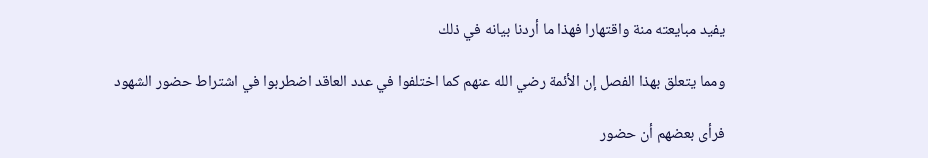يفيد مبايعته منة واقتهارا فهذا ما أردنا بيانه في ذلك

ومما يتعلق بهذا الفصل إن الأئمة رضي الله عنهم كما اختلفوا في عدد العاقد اضطربوا في اشتراط حضور الشهود

فرأى بعضهم أن حضور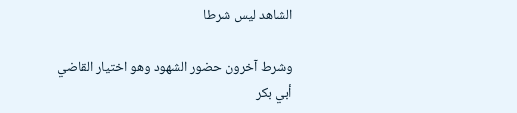الشاهد ليس شرطا

وشرط آخرون حضور الشهود وهو اختيار القاضي أبي بكر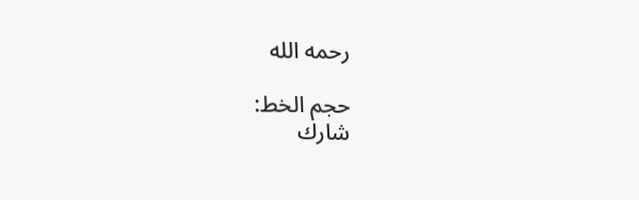رحمه الله

حجم الخط:
شارك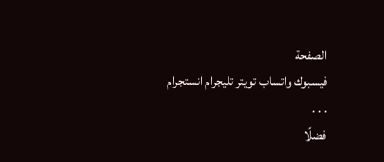الصفحة
فيسبوك واتساب تويتر تليجرام انستجرام
. . .
فضلًا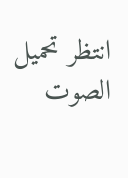انتظر تحميل الصوت